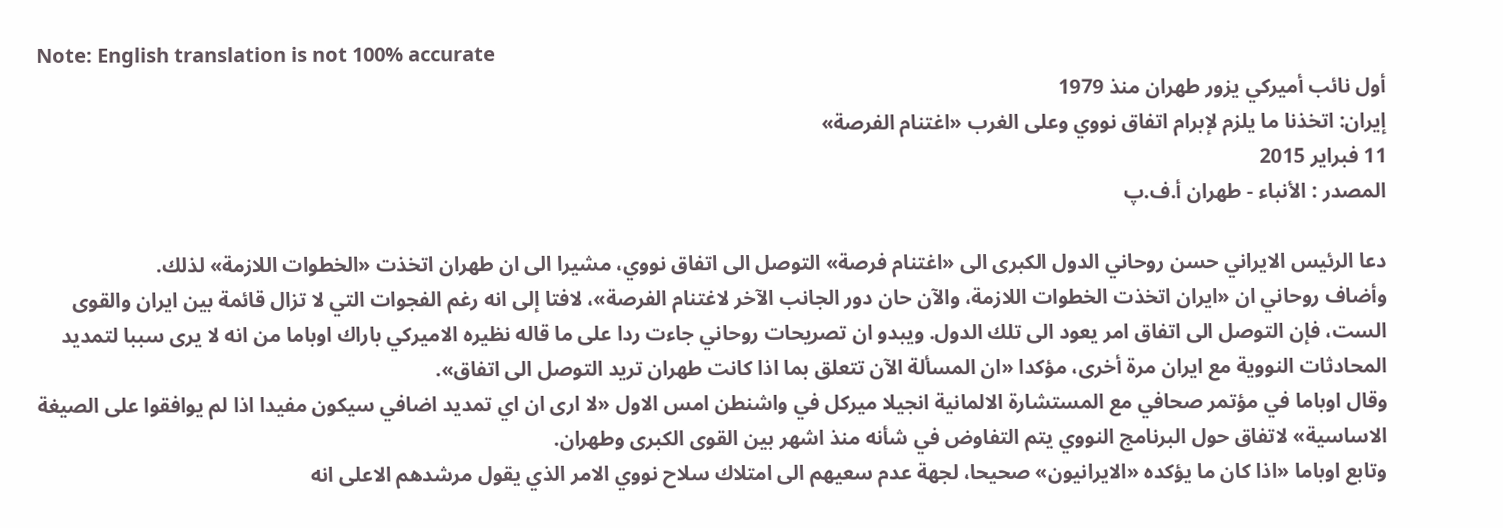Note: English translation is not 100% accurate
أول نائب أميركي يزور طهران منذ 1979
إيران: اتخذنا ما يلزم لإبرام اتفاق نووي وعلى الغرب «اغتنام الفرصة»
11 فبراير 2015
المصدر : الأنباء - طهران أ.ف.پ

دعا الرئيس الايراني حسن روحاني الدول الكبرى الى «اغتنام فرصة» التوصل الى اتفاق نووي، مشيرا الى ان طهران اتخذت «الخطوات اللازمة» لذلك.
وأضاف روحاني ان «ايران اتخذت الخطوات اللازمة، والآن حان دور الجانب الآخر لاغتنام الفرصة»، لافتا إلى انه رغم الفجوات التي لا تزال قائمة بين ايران والقوى الست، فإن التوصل الى اتفاق امر يعود الى تلك الدول. ويبدو ان تصريحات روحاني جاءت ردا على ما قاله نظيره الاميركي باراك اوباما من انه لا يرى سببا لتمديد المحادثات النووية مع ايران مرة أخرى، مؤكدا «ان المسألة الآن تتعلق بما اذا كانت طهران تريد التوصل الى اتفاق».
وقال اوباما في مؤتمر صحافي مع المستشارة الالمانية انجيلا ميركل في واشنطن امس الاول «لا ارى ان اي تمديد اضافي سيكون مفيدا اذا لم يوافقوا على الصيغة الاساسية» لاتفاق حول البرنامج النووي يتم التفاوض في شأنه منذ اشهر بين القوى الكبرى وطهران.
وتابع اوباما «اذا كان ما يؤكده «الايرانيون» صحيحا، لجهة عدم سعيهم الى امتلاك سلاح نووي الامر الذي يقول مرشدهم الاعلى انه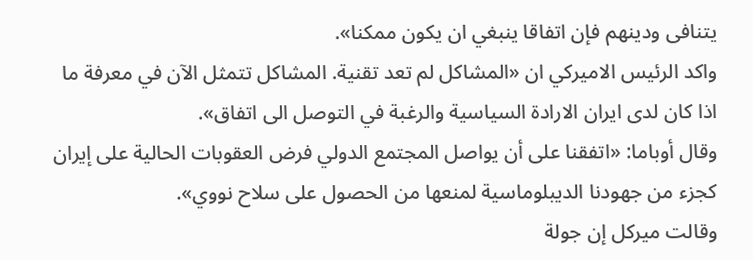يتنافى ودينهم فإن اتفاقا ينبغي ان يكون ممكنا».
واكد الرئيس الاميركي ان «المشاكل لم تعد تقنية. المشاكل تتمثل الآن في معرفة ما اذا كان لدى ايران الارادة السياسية والرغبة في التوصل الى اتفاق».
وقال أوباما: «اتفقنا على أن يواصل المجتمع الدولي فرض العقوبات الحالية على إيران كجزء من جهودنا الديبلوماسية لمنعها من الحصول على سلاح نووي».
وقالت ميركل إن جولة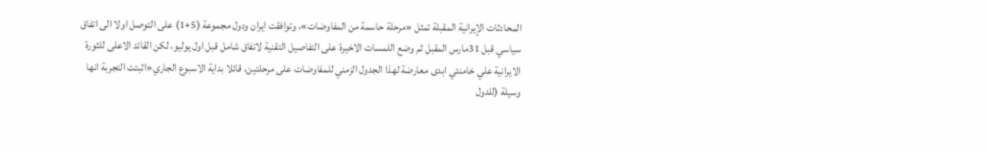المحادثات الإيرانية المقبلة تمثل «مرحلة حاسمة من المفاوضات»، وتوافقت ايران ودول مجموعة (5+1) على التوصل اولا الى اتفاق سياسي قبل 31مارس المقبل ثم وضع اللمسات الاخيرة على التفاصيل التقنية لاتفاق شامل قبل اول يوليو، لكن القائد الاعلى للثورة الايرانية علي خامنئي ابدى معارضة لهذا الجدول الزمني للمفاوضات على مرحلتين، قائلا بداية الاسبوع الجاري«اثبتت التجربة انها وسيلة (للدول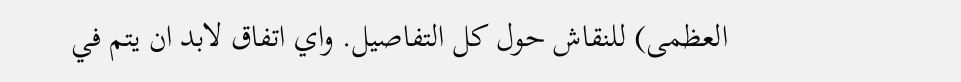العظمى) للنقاش حول كل التفاصيل. واي اتفاق لابد ان يتم في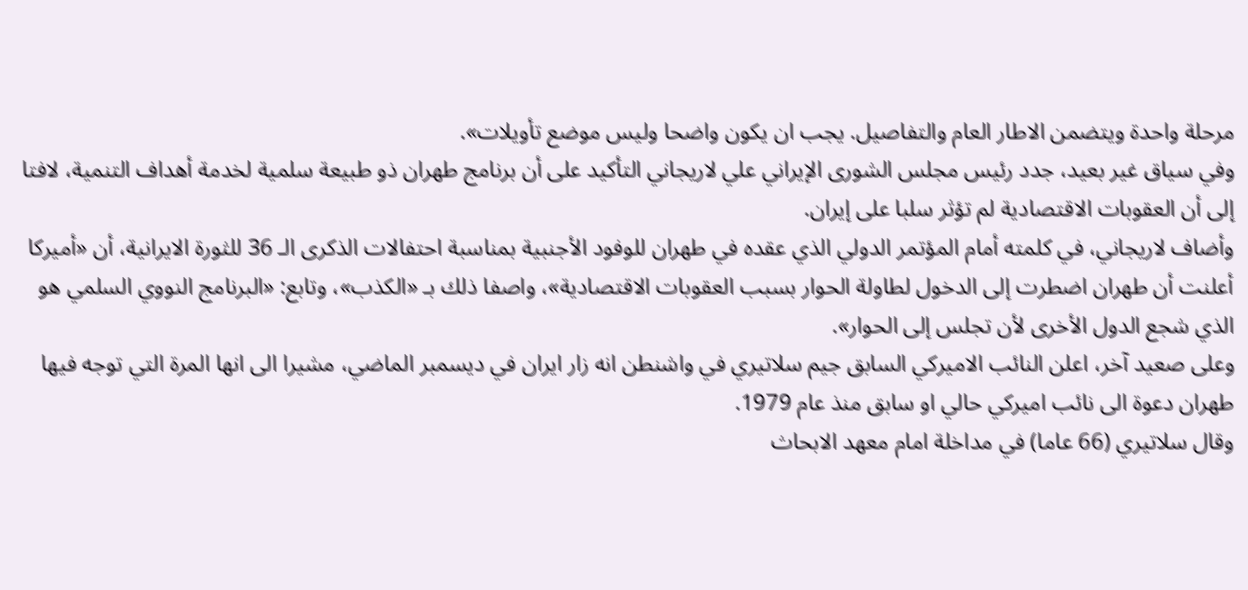مرحلة واحدة ويتضمن الاطار العام والتفاصيل. يجب ان يكون واضحا وليس موضع تأويلات».
وفي سياق غير بعيد، جدد رئيس مجلس الشورى الإيراني علي لاريجاني التأكيد على أن برنامج طهران ذو طبيعة سلمية لخدمة أهداف التنمية، لافتا إلى أن العقوبات الاقتصادية لم تؤثر سلبا على إيران.
وأضاف لاريجاني، في كلمته أمام المؤتمر الدولي الذي عقده في طهران للوفود الأجنبية بمناسبة احتفالات الذكرى الـ 36 للثورة الايرانية، أن «أميركا أعلنت أن طهران اضطرت إلى الدخول لطاولة الحوار بسبب العقوبات الاقتصادية»، واصفا ذلك بـ «الكذب»، وتابع: «البرنامج النووي السلمي هو الذي شجع الدول الأخرى لأن تجلس إلى الحوار».
وعلى صعيد آخر، اعلن النائب الاميركي السابق جيم سلاتيري في واشنطن انه زار ايران في ديسمبر الماضي، مشيرا الى انها المرة التي توجه فيها طهران دعوة الى نائب اميركي حالي او سابق منذ عام 1979.
وقال سلاتيري (66 عاما) في مداخلة امام معهد الابحاث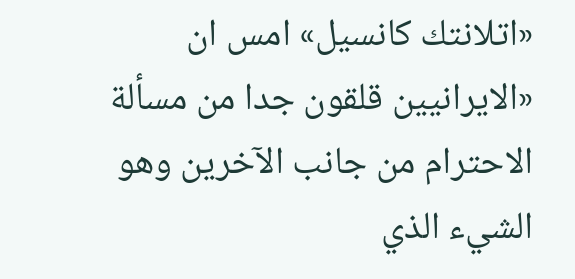«اتلانتك كانسيل» امس ان «الايرانيين قلقون جدا من مسألة الاحترام من جانب الآخرين وهو الشيء الذي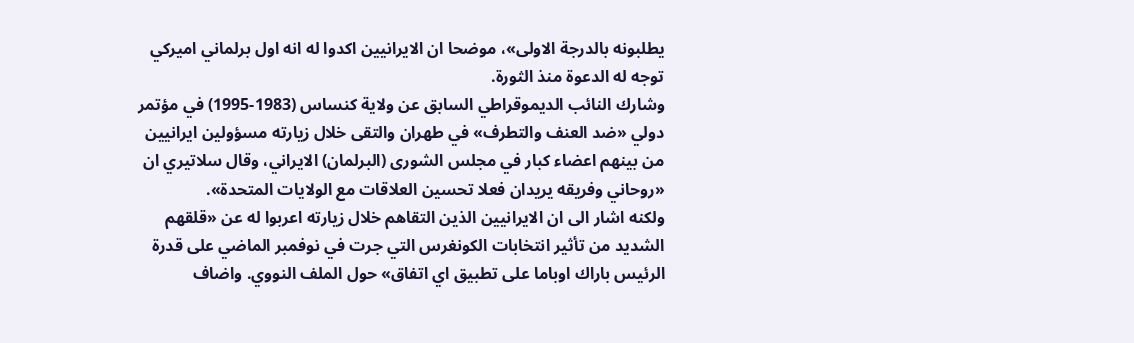يطلبونه بالدرجة الاولى»، موضحا ان الايرانيين اكدوا له انه اول برلماني اميركي توجه له الدعوة منذ الثورة.
وشارك النائب الديموقراطي السابق عن ولاية كنساس (1983-1995) في مؤتمر دولي «ضد العنف والتطرف» في طهران والتقى خلال زيارته مسؤولين ايرانيين من بينهم اعضاء كبار في مجلس الشورى (البرلمان) الايراني، وقال سلاتيري ان «روحاني وفريقه يريدان فعلا تحسين العلاقات مع الولايات المتحدة».
ولكنه اشار الى ان الايرانيين الذين التقاهم خلال زيارته اعربوا له عن «قلقهم الشديد من تأثير انتخابات الكونغرس التي جرت في نوفمبر الماضي على قدرة الرئيس باراك اوباما على تطبيق اي اتفاق» حول الملف النووي. واضاف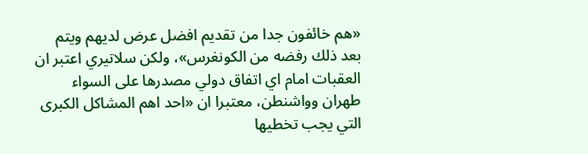«هم خائفون جدا من تقديم افضل عرض لديهم ويتم بعد ذلك رفضه من الكونغرس»، ولكن سلاتيري اعتبر ان العقبات امام اي اتفاق دولي مصدرها على السواء طهران وواشنطن، معتبرا ان «احد اهم المشاكل الكبرى التي يجب تخطيها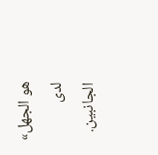هو الجهل» لدى الجانبين.